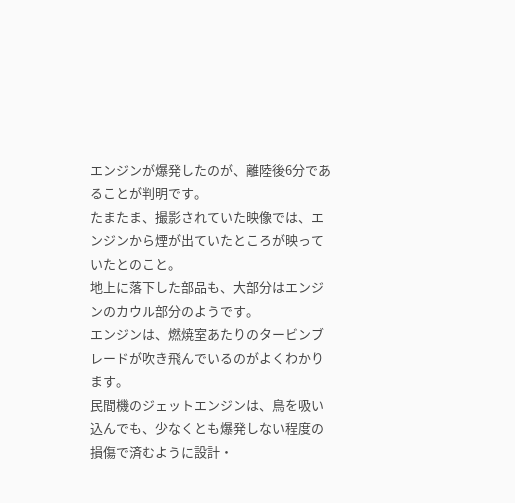エンジンが爆発したのが、離陸後6分であることが判明です。
たまたま、撮影されていた映像では、エンジンから煙が出ていたところが映っていたとのこと。
地上に落下した部品も、大部分はエンジンのカウル部分のようです。
エンジンは、燃焼室あたりのタービンブレードが吹き飛んでいるのがよくわかります。
民間機のジェットエンジンは、鳥を吸い込んでも、少なくとも爆発しない程度の損傷で済むように設計・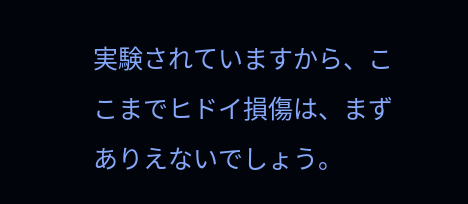実験されていますから、ここまでヒドイ損傷は、まずありえないでしょう。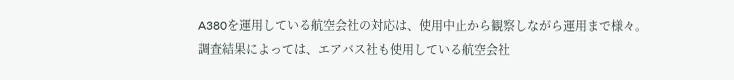A380を運用している航空会社の対応は、使用中止から観察しながら運用まで様々。
調査結果によっては、エアバス社も使用している航空会社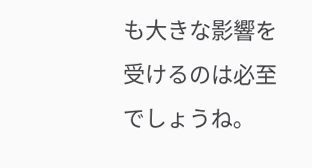も大きな影響を受けるのは必至でしょうね。